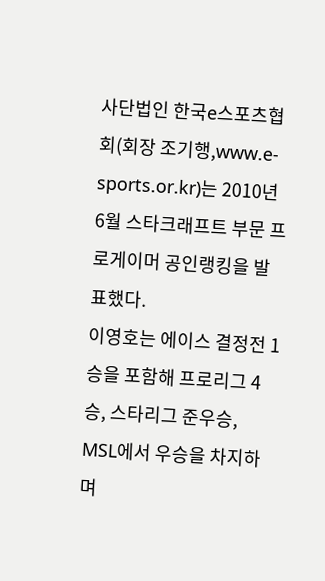사단법인 한국e스포츠협회(회장 조기행,www.e-sports.or.kr)는 2010년 6월 스타크래프트 부문 프로게이머 공인랭킹을 발표했다.
이영호는 에이스 결정전 1승을 포함해 프로리그 4승, 스타리그 준우승, MSL에서 우승을 차지하며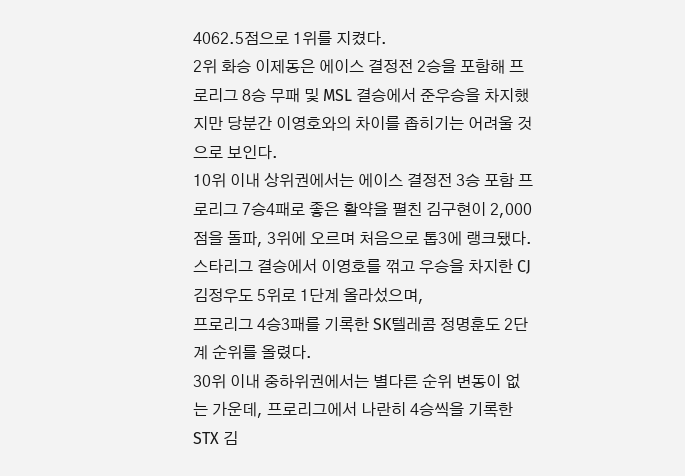4062.5점으로 1위를 지켰다.
2위 화승 이제동은 에이스 결정전 2승을 포함해 프로리그 8승 무패 및 MSL 결승에서 준우승을 차지했지만 당분간 이영호와의 차이를 좁히기는 어려울 것으로 보인다.
10위 이내 상위권에서는 에이스 결정전 3승 포함 프로리그 7승4패로 좋은 활약을 펼친 김구현이 2,000점을 돌파, 3위에 오르며 처음으로 톱3에 랭크됐다. 스타리그 결승에서 이영호를 꺾고 우승을 차지한 CJ 김정우도 5위로 1단계 올라섰으며,
프로리그 4승3패를 기록한 SK텔레콤 정명훈도 2단계 순위를 올렸다.
30위 이내 중하위권에서는 별다른 순위 변동이 없는 가운데, 프로리그에서 나란히 4승씩을 기록한 STX 김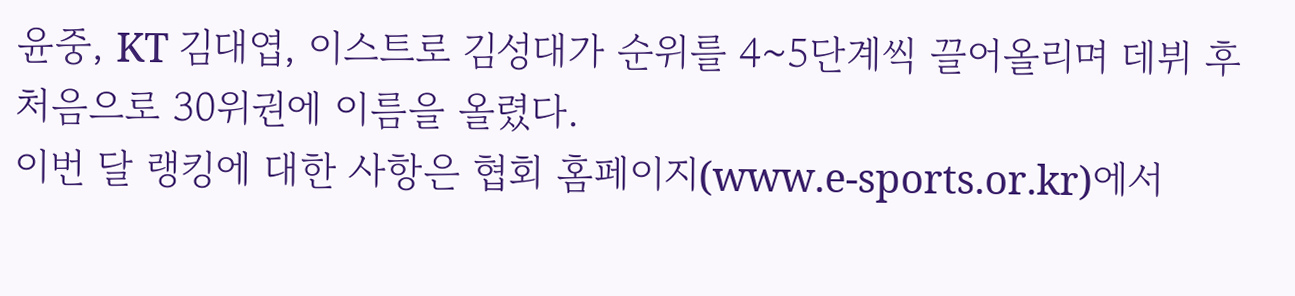윤중, KT 김대엽, 이스트로 김성대가 순위를 4~5단계씩 끌어올리며 데뷔 후 처음으로 30위권에 이름을 올렸다.
이번 달 랭킹에 대한 사항은 협회 홈페이지(www.e-sports.or.kr)에서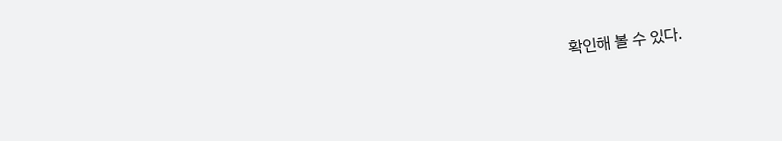확인해 볼 수 있다.